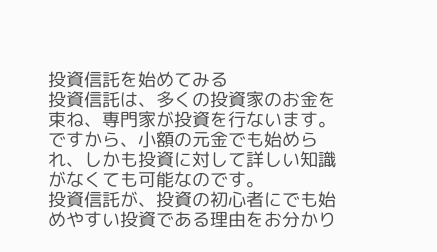投資信託を始めてみる
投資信託は、多くの投資家のお金を束ね、専門家が投資を行ないます。
ですから、小額の元金でも始められ、しかも投資に対して詳しい知識がなくても可能なのです。
投資信託が、投資の初心者にでも始めやすい投資である理由をお分かり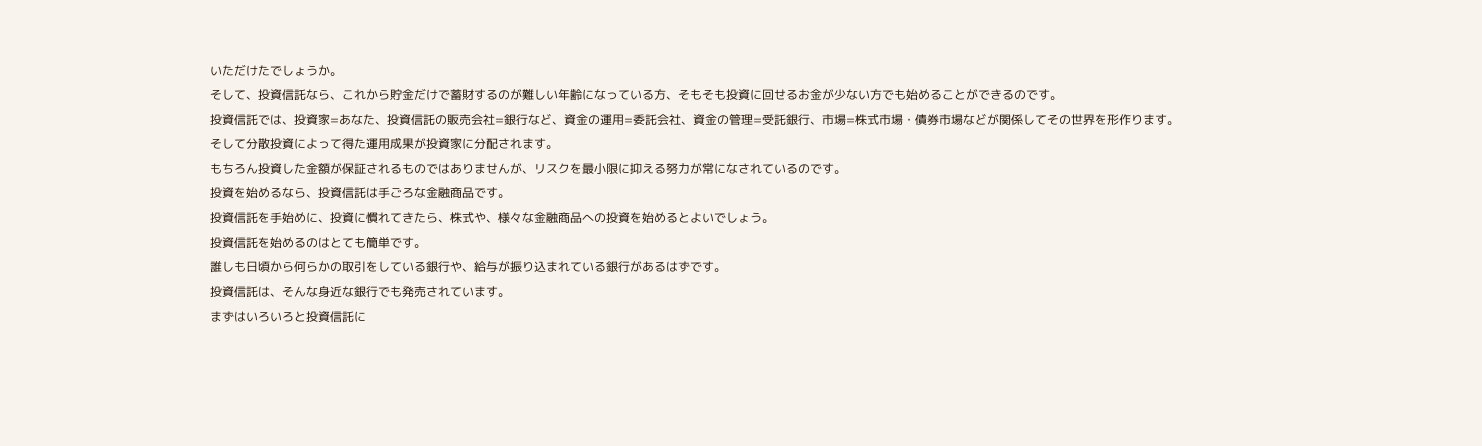いただけたでしょうか。
そして、投資信託なら、これから貯金だけで蓄財するのが難しい年齢になっている方、そもそも投資に回せるお金が少ない方でも始めることができるのです。
投資信託では、投資家=あなた、投資信託の販売会社=銀行など、資金の運用=委託会社、資金の管理=受託銀行、市場=株式市場・債券市場などが関係してその世界を形作ります。
そして分散投資によって得た運用成果が投資家に分配されます。
もちろん投資した金額が保証されるものではありませんが、リスクを最小限に抑える努力が常になされているのです。
投資を始めるなら、投資信託は手ごろな金融商品です。
投資信託を手始めに、投資に慣れてきたら、株式や、様々な金融商品への投資を始めるとよいでしょう。
投資信託を始めるのはとても簡単です。
誰しも日頃から何らかの取引をしている銀行や、給与が振り込まれている銀行があるはずです。
投資信託は、そんな身近な銀行でも発売されています。
まずはいろいろと投資信託に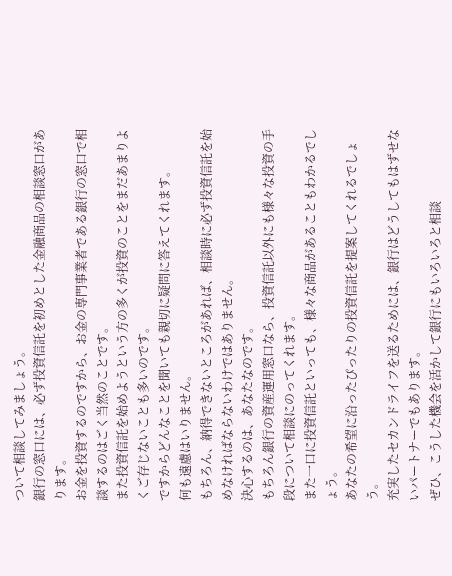ついて相談してみましょう。
銀行の窓口には、必ず投資信託を初めとした金融商品の相談窓口があります。
お金を投資するのですから、お金の専門事業者である銀行の窓口で相談するのはごく当然のことです。
また投資信託を始めようという方の多くが投資のことをまだあまりよくご存じないことも多いのです。
ですからどんなことを聞いても親切に疑問に答えてくれます。
何も遠慮はいりません。
もちろん、納得できないところがあれば、相談時に必ず投資信託を始めなければならないわけではありません。
決心するのは、あなたなのです。
もちろん銀行の資産運用窓口なら、投資信託以外にも様々な投資の手段について相談にのってくれます。
また一口に投資信託といっても、様々な商品があることもわかるでしょう。
あなたの希望に沿ったぴったりの投資信託を提案してくれるでしょう。
充実したセカンドライフを送るためには、銀行はどうしてもはずせないパートナーでもあります。
ぜひ、こうした機会を活かして銀行にもいろいろと相談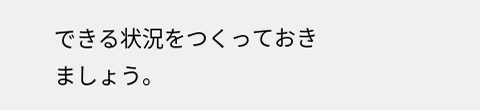できる状況をつくっておきましょう。